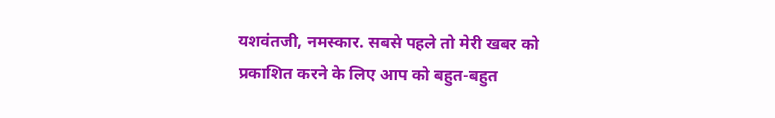यशवंतजी, नमस्कार. सबसे पहले तो मेरी खबर को प्रकाशित करने के लिए आप को बहुत-बहुत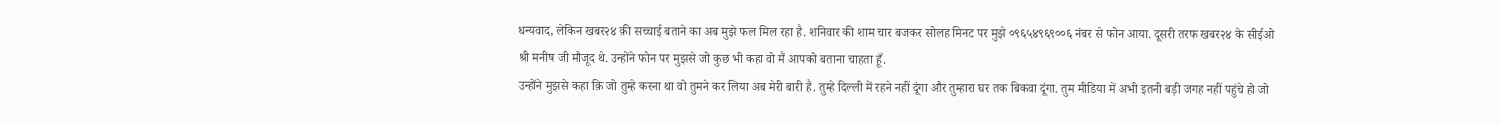धन्यवाद, लेकिन खबर२४ क़ी सच्चाई बताने का अब मुझे फल मिल रहा है. शनिवार की शाम चार बजकर सोलह मिनट पर मुझे ०९६५४९६९००६ नंबर से फोन आया. दूसरी तरफ खबर२४ के सीईओ श्री मनीष जी मौजूद थे. उन्होंने फोन पर मुझसे जो कुछ भी कहा वो मैं आपको बताना चाहता हूँ.
उन्होंने मुझसे कहा क़ि जो तुम्हे करना था वो तुमने कर लिया अब मेरी बारी है. तुम्हे दिल्ली में रहने नहीं दूंगा और तुम्हारा घर तक बिकवा दूंगा. तुम मीडिया में अभी इतनी बड़ी जगह नहीं पहुंचे हो जो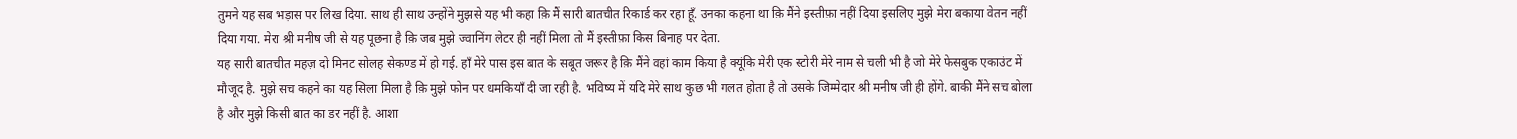तुमने यह सब भड़ास पर लिख दिया. साथ ही साथ उन्होंने मुझसे यह भी कहा क़ि मैं सारी बातचीत रिकार्ड कर रहा हूँ. उनका कहना था क़ि मैंने इस्तीफ़ा नहीं दिया इसलिए मुझे मेरा बकाया वेतन नहीं दिया गया. मेरा श्री मनीष जी से यह पूछना है क़ि जब मुझे ज्वानिंग लेटर ही नहीं मिला तो मैं इस्तीफ़ा किस बिनाह पर देता.
यह सारी बातचीत महज़ दो मिनट सोलह सेकण्ड में हो गई. हाँ मेरे पास इस बात के सबूत जरूर है क़ि मैंने वहां काम किया है क्यूंकि मेरी एक स्टोरी मेरे नाम से चली भी है जो मेरे फेसबुक एकाउंट में मौजूद है. मुझे सच कहने का यह सिला मिला है क़ि मुझे फोन पर धमकियाँ दी जा रही है. भविष्य में यदि मेरे साथ कुछ भी गलत होता है तो उसके जिम्मेदार श्री मनीष जी ही होंगे. बाकी मैंने सच बोला है और मुझे किसी बात का डर नहीं है. आशा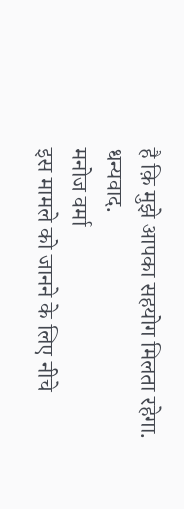है क़ि मुझे आपका सहयोग मिलता रहेगा.
धन्यवाद.
मनोज वर्मा
इस मामले को जानने के लिए नीचे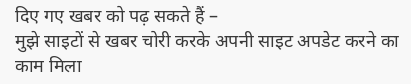दिए गए खबर को पढ़ सकते हैं –
मुझे साइटों से खबर चोरी करके अपनी साइट अपडेट करने का काम मिला